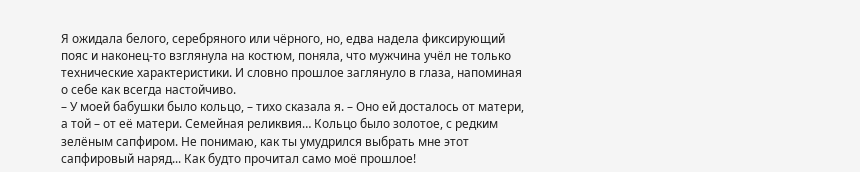Я ожидала белого, серебряного или чёрного, но, едва надела фиксирующий пояс и наконец-то взглянула на костюм, поняла, что мужчина учёл не только технические характеристики. И словно прошлое заглянуло в глаза, напоминая о себе как всегда настойчиво.
– У моей бабушки было кольцо, – тихо сказала я. – Оно ей досталось от матери, а той – от её матери. Семейная реликвия… Кольцо было золотое, с редким зелёным сапфиром. Не понимаю, как ты умудрился выбрать мне этот сапфировый наряд... Как будто прочитал само моё прошлое!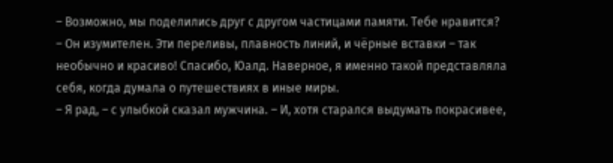– Возможно, мы поделились друг с другом частицами памяти. Тебе нравится?
– Он изумителен. Эти переливы, плавность линий, и чёрные вставки – так необычно и красиво! Спасибо, Юалд. Наверное, я именно такой представляла себя, когда думала о путешествиях в иные миры.
– Я рад, – с улыбкой сказал мужчина. – И, хотя старался выдумать покрасивее,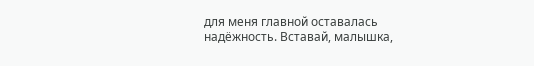для меня главной оставалась надёжность. Вставай, малышка,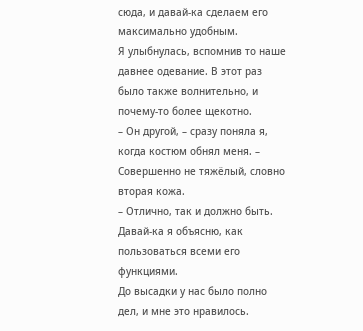сюда, и давай-ка сделаем его максимально удобным.
Я улыбнулась, вспомнив то наше давнее одевание. В этот раз было также волнительно, и почему-то более щекотно.
– Он другой, – сразу поняла я, когда костюм обнял меня. – Совершенно не тяжёлый, словно вторая кожа.
– Отлично, так и должно быть. Давай-ка я объясню, как пользоваться всеми его функциями.
До высадки у нас было полно дел, и мне это нравилось.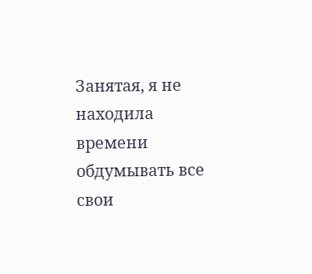Занятая, я не находила времени обдумывать все свои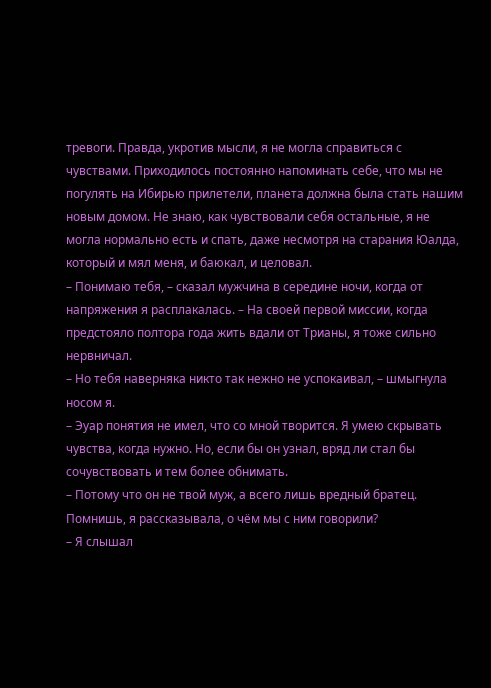тревоги. Правда, укротив мысли, я не могла справиться с чувствами. Приходилось постоянно напоминать себе, что мы не погулять на Ибирью прилетели, планета должна была стать нашим новым домом. Не знаю, как чувствовали себя остальные, я не могла нормально есть и спать, даже несмотря на старания Юалда, который и мял меня, и баюкал, и целовал.
– Понимаю тебя, – сказал мужчина в середине ночи, когда от напряжения я расплакалась. – На своей первой миссии, когда предстояло полтора года жить вдали от Трианы, я тоже сильно нервничал.
– Но тебя наверняка никто так нежно не успокаивал, – шмыгнула носом я.
– Эуар понятия не имел, что со мной творится. Я умею скрывать чувства, когда нужно. Но, если бы он узнал, вряд ли стал бы сочувствовать и тем более обнимать.
– Потому что он не твой муж, а всего лишь вредный братец. Помнишь, я рассказывала, о чём мы с ним говорили?
– Я слышал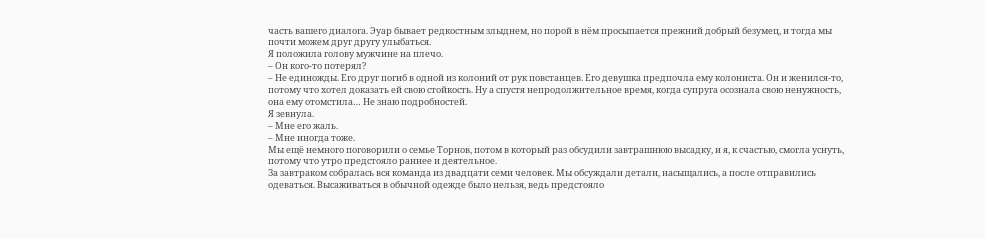часть вашего диалога. Эуар бывает редкостным злыднем, но порой в нём просыпается прежний добрый безумец, и тогда мы почти можем друг другу улыбаться.
Я положила голову мужчине на плечо.
– Он кого-то потерял?
– Не единожды. Его друг погиб в одной из колоний от рук повстанцев. Его девушка предпочла ему колониста. Он и женился-то, потому что хотел доказать ей свою стойкость. Ну а спустя непродолжительное время, когда супруга осознала свою ненужность, она ему отомстила… Не знаю подробностей.
Я зевнула.
– Мне его жаль.
– Мне иногда тоже.
Мы ещё немного поговорили о семье Торнов, потом в который раз обсудили завтрашнюю высадку, и я, к счастью, смогла уснуть, потому что утро предстояло раннее и деятельное.
За завтраком собралась вся команда из двадцати семи человек. Мы обсуждали детали, насыщались, а после отправились одеваться. Высаживаться в обычной одежде было нельзя, ведь предстояло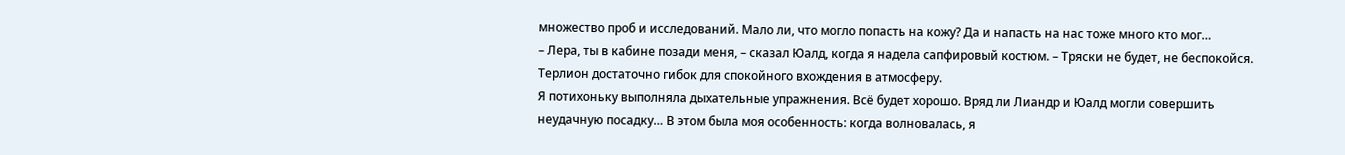множество проб и исследований. Мало ли, что могло попасть на кожу? Да и напасть на нас тоже много кто мог…
– Лера, ты в кабине позади меня, – сказал Юалд, когда я надела сапфировый костюм. – Тряски не будет, не беспокойся. Терлион достаточно гибок для спокойного вхождения в атмосферу.
Я потихоньку выполняла дыхательные упражнения. Всё будет хорошо. Вряд ли Лиандр и Юалд могли совершить неудачную посадку… В этом была моя особенность: когда волновалась, я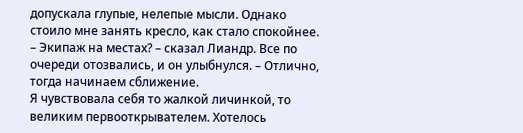допускала глупые, нелепые мысли. Однако стоило мне занять кресло, как стало спокойнее.
– Экипаж на местах? – сказал Лиандр. Все по очереди отозвались, и он улыбнулся. – Отлично, тогда начинаем сближение.
Я чувствовала себя то жалкой личинкой, то великим первооткрывателем. Хотелось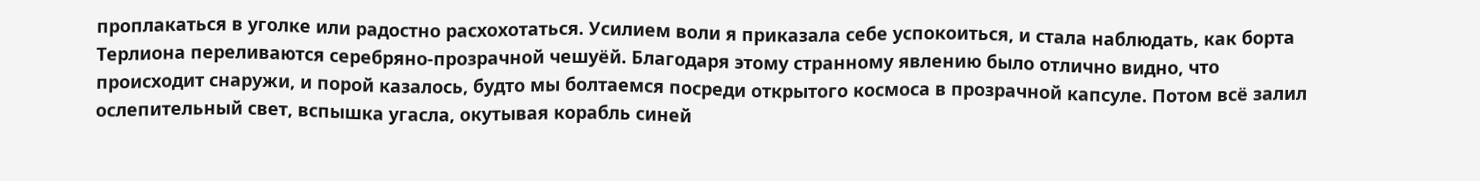проплакаться в уголке или радостно расхохотаться. Усилием воли я приказала себе успокоиться, и стала наблюдать, как борта Терлиона переливаются серебряно-прозрачной чешуёй. Благодаря этому странному явлению было отлично видно, что происходит снаружи, и порой казалось, будто мы болтаемся посреди открытого космоса в прозрачной капсуле. Потом всё залил ослепительный свет, вспышка угасла, окутывая корабль синей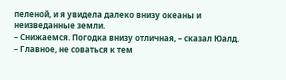пеленой, и я увидела далеко внизу океаны и неизведанные земли.
– Снижаемся. Погодка внизу отличная, – сказал Юалд.
– Главное, не соваться к тем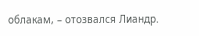облакам, – отозвался Лиандр.